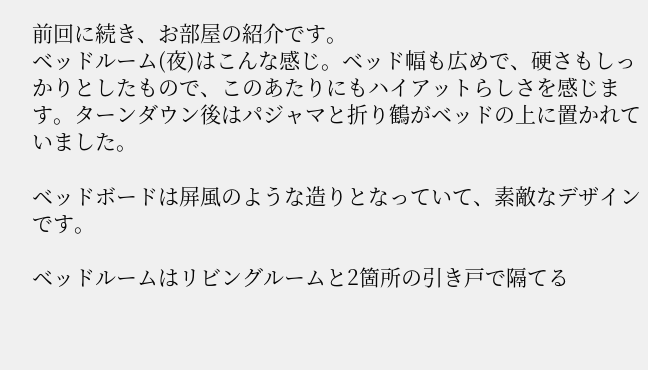前回に続き、お部屋の紹介です。
ベッドルーム(夜)はこんな感じ。ベッド幅も広めで、硬さもしっかりとしたもので、このあたりにもハイアットらしさを感じます。ターンダウン後はパジャマと折り鶴がベッドの上に置かれていました。

ベッドボードは屏風のような造りとなっていて、素敵なデザインです。

ベッドルームはリビングルームと2箇所の引き戸で隔てる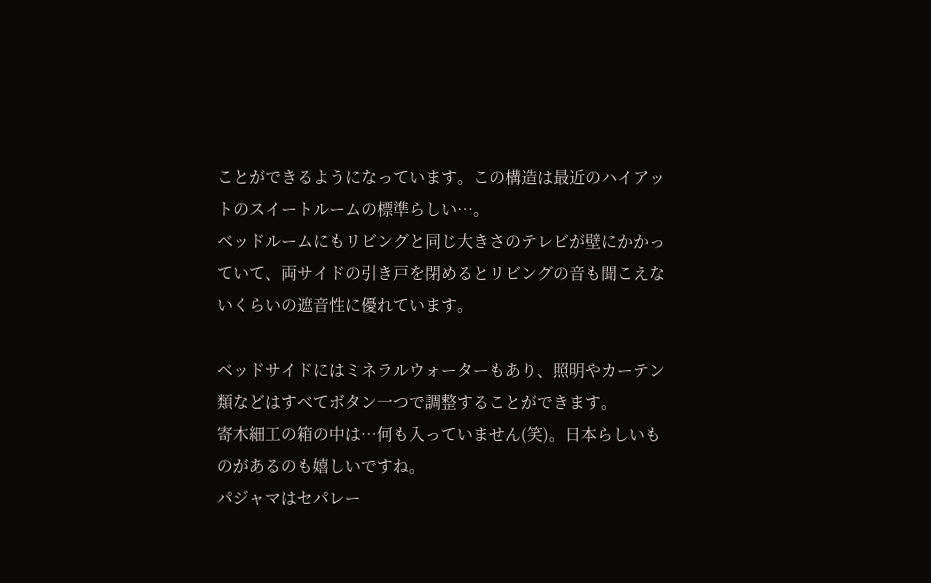ことができるようになっています。この構造は最近のハイアットのスイートルームの標準らしい…。
ベッドルームにもリビングと同じ大きさのテレビが壁にかかっていて、両サイドの引き戸を閉めるとリビングの音も聞こえないくらいの遮音性に優れています。

ベッドサイドにはミネラルウォーターもあり、照明やカーテン類などはすべてボタン一つで調整することができます。
寄木細工の箱の中は…何も入っていません(笑)。日本らしいものがあるのも嬉しいですね。
パジャマはセパレー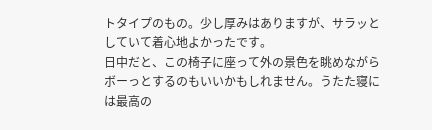トタイプのもの。少し厚みはありますが、サラッとしていて着心地よかったです。
日中だと、この椅子に座って外の景色を眺めながらボーっとするのもいいかもしれません。うたた寝には最高の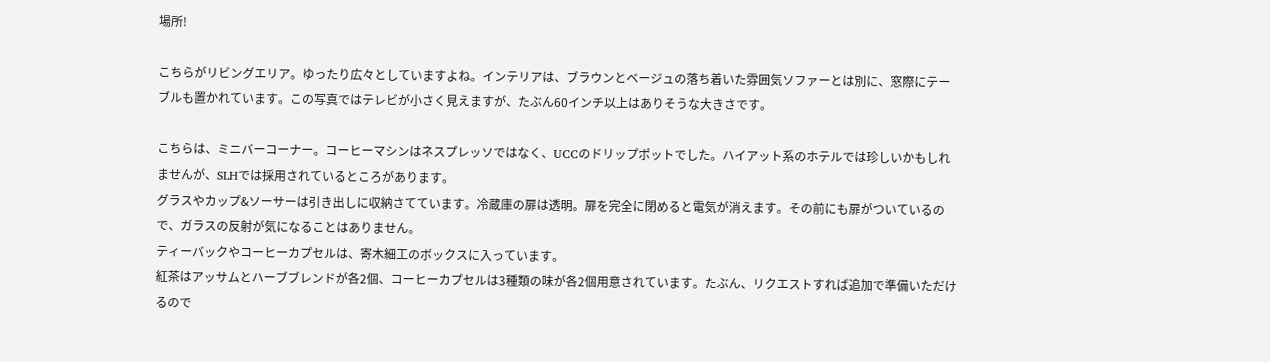場所!

こちらがリビングエリア。ゆったり広々としていますよね。インテリアは、ブラウンとベージュの落ち着いた雰囲気ソファーとは別に、窓際にテーブルも置かれています。この写真ではテレビが小さく見えますが、たぶん60インチ以上はありそうな大きさです。

こちらは、ミニバーコーナー。コーヒーマシンはネスプレッソではなく、UCCのドリップポットでした。ハイアット系のホテルでは珍しいかもしれませんが、SLHでは採用されているところがあります。
グラスやカップ&ソーサーは引き出しに収納さてています。冷蔵庫の扉は透明。扉を完全に閉めると電気が消えます。その前にも扉がついているので、ガラスの反射が気になることはありません。
ティーバックやコーヒーカプセルは、寄木細工のボックスに入っています。
紅茶はアッサムとハーブブレンドが各2個、コーヒーカプセルは3種類の味が各2個用意されています。たぶん、リクエストすれば追加で準備いただけるので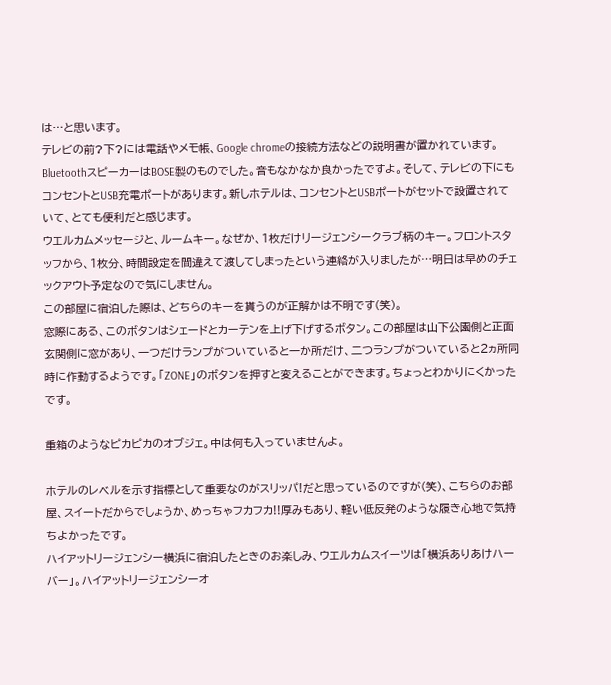は…と思います。
テレビの前?下?には電話やメモ帳、Google chromeの接続方法などの説明書が置かれています。BluetoothスピーカーはBOSE製のものでした。音もなかなか良かったですよ。そして、テレビの下にもコンセントとUSB充電ポートがあります。新しホテルは、コンセントとUSBポートがセットで設置されていて、とても便利だと感じます。
ウエルカムメッセージと、ルームキー。なぜか、1枚だけリージェンシークラブ柄のキー。フロントスタッフから、1枚分、時間設定を間違えて渡してしまったという連絡が入りましたが…明日は早めのチェックアウト予定なので気にしません。
この部屋に宿泊した際は、どちらのキーを貰うのが正解かは不明です(笑)。
窓際にある、このボタンはシェードとカーテンを上げ下げするボタン。この部屋は山下公園側と正面玄関側に窓があり、一つだけランプがついていると一か所だけ、二つランプがついていると2ヵ所同時に作動するようです。「ZONE」のボタンを押すと変えることができます。ちょっとわかりにくかったです。

重箱のようなピカピカのオブジェ。中は何も入っていませんよ。

ホテルのレベルを示す指標として重要なのがスリッパ!だと思っているのですが(笑)、こちらのお部屋、スイートだからでしょうか、めっちゃフカフカ!!厚みもあり、軽い低反発のような履き心地で気持ちよかったです。
ハイアットリージェンシー横浜に宿泊したときのお楽しみ、ウエルカムスイーツは「横浜ありあけハーバー」。ハイアットリージェンシーオ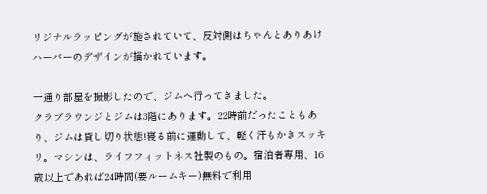リジナルラッピングが施されていて、反対側はちゃんとありあけハーバーのデザインが描かれています。

一通り部屋を撮影したので、ジムへ行ってきました。
クラブラウンジとジムは3階にあります。22時前だったこともあり、ジムは貸し切り状態!寝る前に運動して、軽く汗もかきスッキリ。マシンは、ライフフィットネス社製のもの。宿泊者専用、16歳以上であれば24時間(要ルームキー)無料で利用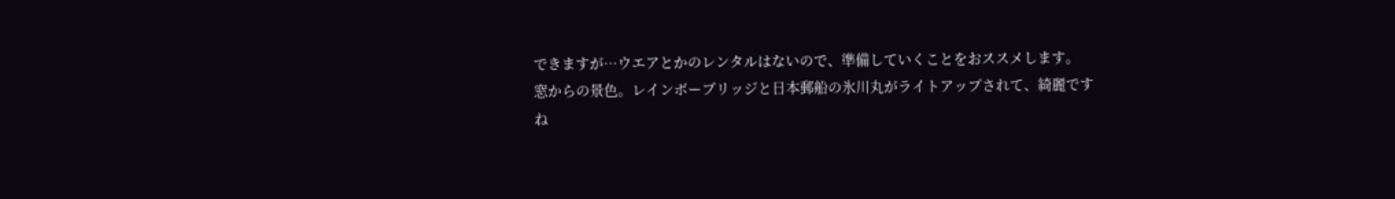できますが…ウエアとかのレンタルはないので、準備していくことをおススメします。
窓からの景色。レインボーブリッジと日本郵船の氷川丸がライトアップされて、綺麗ですね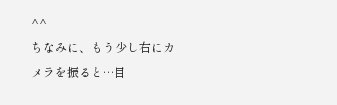^^
ちなみに、もう少し右にカメラを振ると…目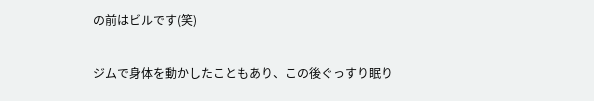の前はビルです(笑)

ジムで身体を動かしたこともあり、この後ぐっすり眠り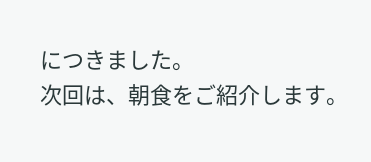につきました。
次回は、朝食をご紹介します。